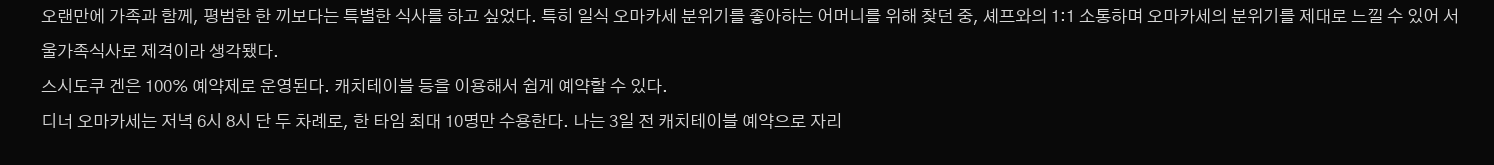오랜만에 가족과 함께, 평범한 한 끼보다는 특별한 식사를 하고 싶었다. 특히 일식 오마카세 분위기를 좋아하는 어머니를 위해 찾던 중, 셰프와의 1:1 소통하며 오마카세의 분위기를 제대로 느낄 수 있어 서울가족식사로 제격이라 생각됐다.
스시도쿠 겐은 100% 예약제로 운영된다. 캐치테이블 등을 이용해서 쉽게 예약할 수 있다.
디너 오마카세는 저녁 6시 8시 단 두 차례로, 한 타임 최대 10명만 수용한다. 나는 3일 전 캐치테이블 예약으로 자리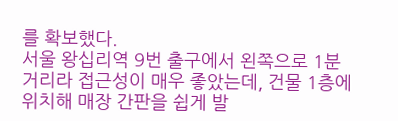를 확보했다.
서울 왕십리역 9번 출구에서 왼쪽으로 1분 거리라 접근성이 매우 좋았는데, 건물 1층에 위치해 매장 간판을 쉽게 발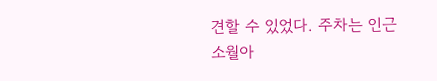견할 수 있었다. 주차는 인근 소월아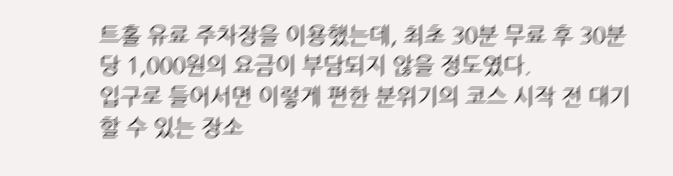트홀 유료 주차장을 이용했는데, 최초 30분 무료 후 30분당 1,000원의 요금이 부담되지 않을 정도였다.
입구로 들어서면 이렇게 편한 분위기의 코스 시작 전 대기할 수 있는 장소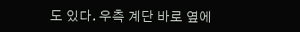도 있다. 우측 계단 바로 옆에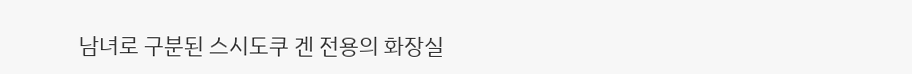남녀로 구분된 스시도쿠 겐 전용의 화장실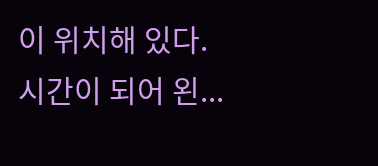이 위치해 있다.
시간이 되어 왼...